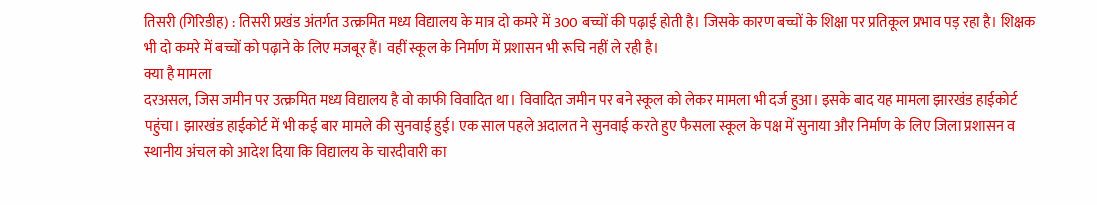तिसरी (गिरिडीह) : तिसरी प्रखंड अंतर्गत उत्क्रमित मध्य विद्यालय के मात्र दो कमरे में 300 बच्चों की पढ़ाई होती है। जिसके कारण बच्चों के शिक्षा पर प्रतिकूल प्रभाव पड़ रहा है। शिक्षक भी दो कमरे में बच्चों को पढ़ाने के लिए मजबूर हैं। वहीं स्कूल के निर्माण में प्रशासन भी रूचि नहीं ले रही है।
क्या है मामला
दरअसल, जिस जमीन पर उत्क्रमित मध्य विद्यालय है वो काफी विवादित था। विवादित जमीन पर बने स्कूल को लेकर मामला भी दर्ज हुआ। इसके बाद यह मामला झारखंड हाईकोर्ट पहुंचा। झारखंड हाईकोर्ट में भी कई बार मामले की सुनवाई हुई। एक साल पहले अदालत ने सुनवाई करते हुए फैसला स्कूल के पक्ष में सुनाया और निर्माण के लिए जिला प्रशासन व स्थानीय अंचल को आदेश दिया कि विद्यालय के चारदीवारी का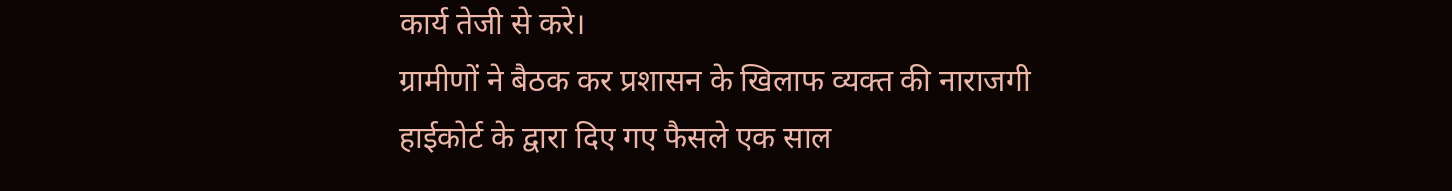कार्य तेजी से करे।
ग्रामीणों ने बैठक कर प्रशासन के खिलाफ व्यक्त की नाराजगी
हाईकोर्ट के द्वारा दिए गए फैसले एक साल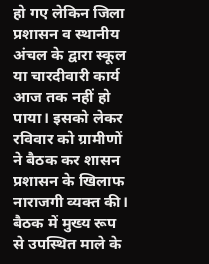हो गए लेकिन जिला प्रशासन व स्थानीय अंचल के द्वारा स्कूल या चारदीवारी कार्य आज तक नहीं हो पाया। इसको लेकर रविवार को ग्रामीणों ने बैठक कर शासन प्रशासन के खिलाफ नाराजगी व्यक्त की। बैठक में मुख्य रूप से उपस्थित माले के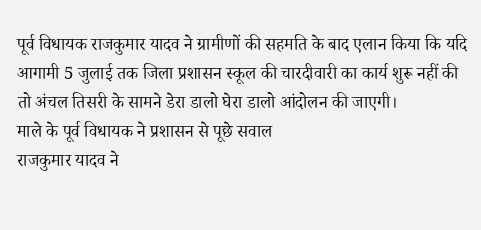पूर्व विधायक राजकुमार यादव ने ग्रामीणों की सहमति के बाद एलान किया कि यदि आगामी 5 जुलाई तक जिला प्रशासन स्कूल की चारदीवारी का कार्य शुरू नहीं की तो अंचल तिसरी के सामने डेरा डालो घेरा डालो आंदोलन की जाएगी।
माले के पूर्व विधायक ने प्रशासन से पूछे सवाल
राजकुमार यादव ने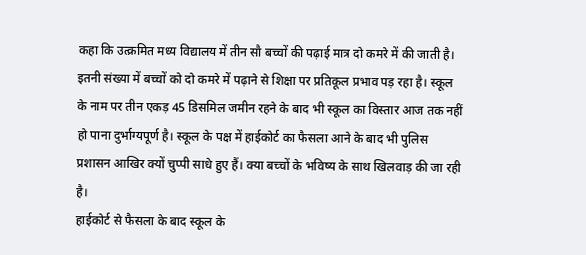कहा कि उत्क्रमित मध्य विद्यालय में तीन सौ बच्चों की पढ़ाई मात्र दो कमरे में की जाती है। इतनी संख्या में बच्चों को दो कमरे में पढ़ाने से शिक्षा पर प्रतिकूल प्रभाव पड़ रहा है। स्कूल के नाम पर तीन एकड़ 45 डिसमिल जमीन रहने के बाद भी स्कूल का विस्तार आज तक नहीं हो पाना दुर्भाग्यपूर्ण है। स्कूल के पक्ष में हाईकोर्ट का फैसला आने के बाद भी पुलिस प्रशासन आखिर क्यों चुप्पी साधे हुए हैं। क्या बच्चों के भविष्य के साथ खिलवाड़ की जा रही है।
हाईकोर्ट से फैसला के बाद स्कूल के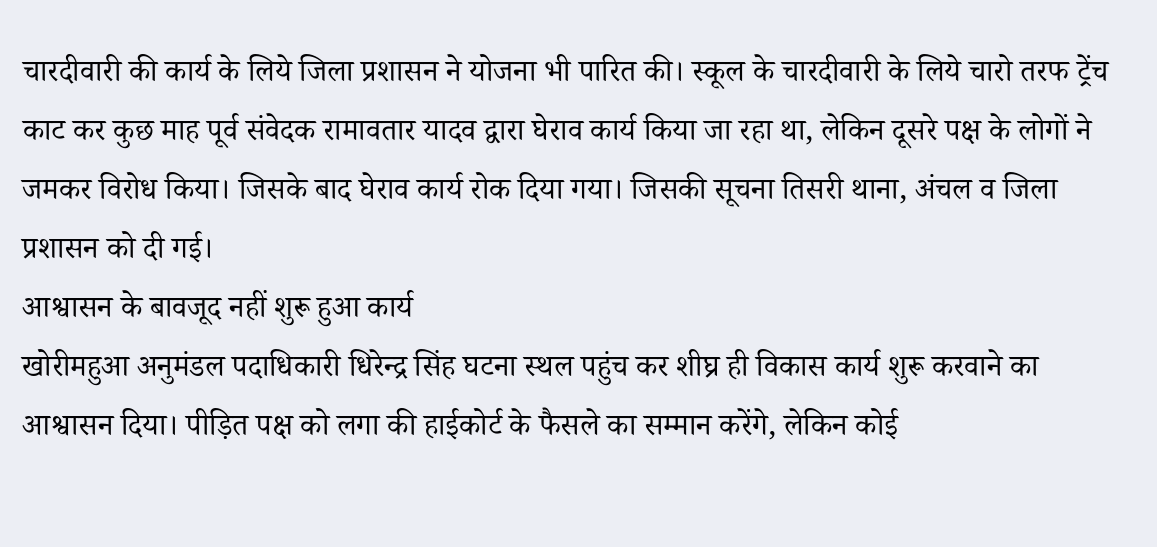चारदीवारी की कार्य के लिये जिला प्रशासन ने योजना भी पारित की। स्कूल के चारदीवारी के लिये चारो तरफ ट्रेंच काट कर कुछ माह पूर्व संवेदक रामावतार यादव द्वारा घेराव कार्य किया जा रहा था, लेकिन दूसरे पक्ष के लोगों ने जमकर विरोध किया। जिसके बाद घेराव कार्य रोक दिया गया। जिसकी सूचना तिसरी थाना, अंचल व जिला प्रशासन को दी गई।
आश्वासन के बावजूद नहीं शुरू हुआ कार्य
खोरीमहुआ अनुमंडल पदाधिकारी धिरेन्द्र सिंह घटना स्थल पहुंच कर शीघ्र ही विकास कार्य शुरू करवाने का आश्वासन दिया। पीड़ित पक्ष को लगा की हाईकोर्ट के फैसले का सम्मान करेंगे, लेकिन कोई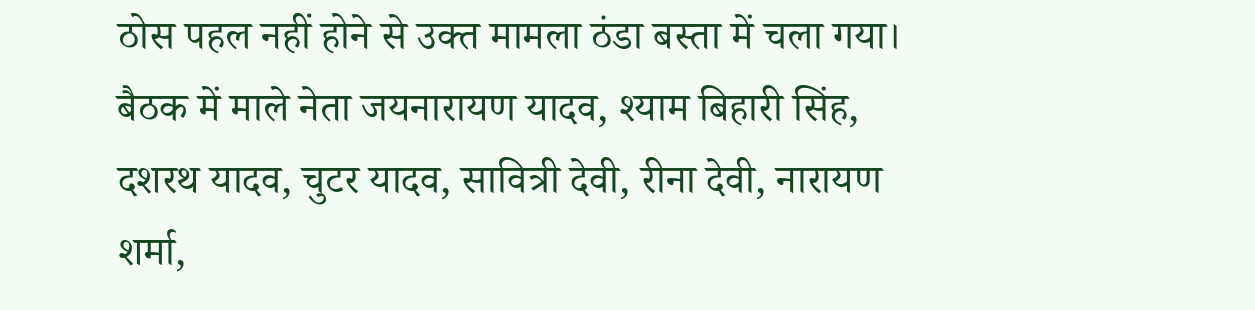ठोस पहल नहीं होने से उक्त मामला ठंडा बस्ता में चला गया। बैठक में माले नेता जयनारायण यादव, श्याम बिहारी सिंह, दशरथ यादव, चुटर यादव, सावित्री देवी, रीना देवी, नारायण शर्मा,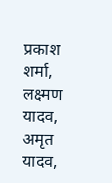प्रकाश शर्मा, लक्ष्मण यादव, अमृत यादव,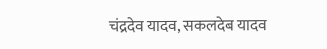चंद्रदेव यादव, सकलदेब यादव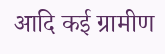आदि कई ग्रामीण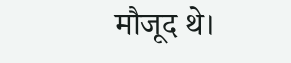मौजूद थे।